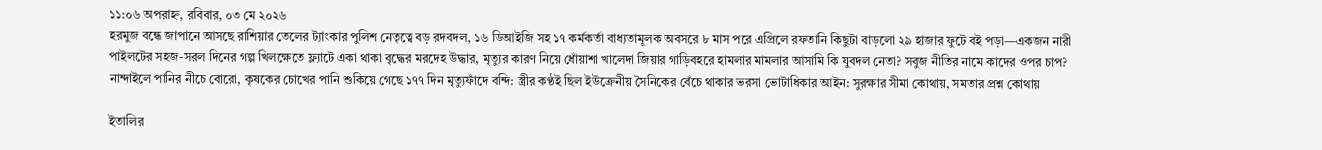১১:০৬ অপরাহ্ন, রবিবার, ০৩ মে ২০২৬
হরমুজ বন্ধে জাপানে আসছে রাশিয়ার তেলের ট্যাংকার পুলিশ নেতৃত্বে বড় রদবদল, ১৬ ডিআইজি সহ ১৭ কর্মকর্তা বাধ্যতামূলক অবসরে ৮ মাস পরে এপ্রিলে রফতানি কিছুটা বাড়লো ২৯ হাজার ফুটে বই পড়া—একজন নারী পাইলটের সহজ-সরল দিনের গল্প খিলক্ষেতে ফ্ল্যাটে একা থাকা বৃদ্ধের মরদেহ উদ্ধার, মৃত্যুর কারণ নিয়ে ধোঁয়াশা খালেদা জিয়ার গাড়িবহরে হামলার মামলার আসামি কি যুবদল নেতা? সবুজ নীতির নামে কাদের ওপর চাপ? নান্দাইলে পানির নীচে বোরো, কৃষকের চোখের পানি শুকিয়ে গেছে ১৭৭ দিন মৃত্যুফাঁদে বন্দি: স্ত্রীর কণ্ঠই ছিল ইউক্রেনীয় সৈনিকের বেঁচে থাকার ভরসা ভোটাধিকার আইন: সুরক্ষার সীমা কোথায়, সমতার প্রশ্ন কোথায়

ইতালির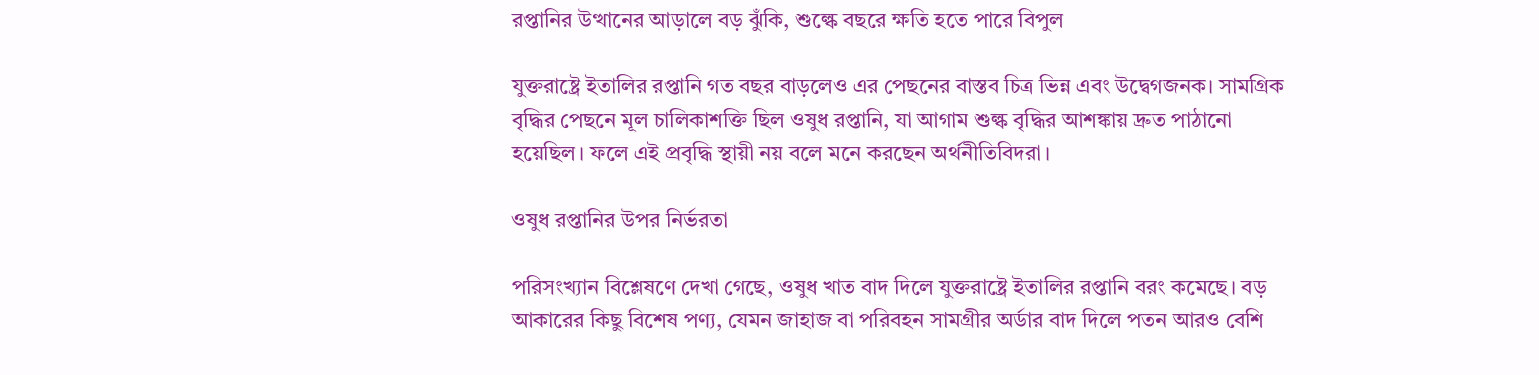রপ্তানির উত্থানের আড়ালে বড় ঝুঁকি, শুল্কে বছরে ক্ষতি হতে পারে বিপুল

যুক্তরাষ্ট্রে ইতালির রপ্তানি গত বছর বাড়লেও এর পেছনের বাস্তব চিত্র ভিন্ন এবং উদ্বেগজনক। সামগ্রিক বৃদ্ধির পেছনে মূল চালিকাশক্তি ছিল ওষুধ রপ্তানি, যা আগাম শুল্ক বৃদ্ধির আশঙ্কায় দ্রুত পাঠানো হয়েছিল। ফলে এই প্রবৃদ্ধি স্থায়ী নয় বলে মনে করছেন অর্থনীতিবিদরা।

ওষুধ রপ্তানির উপর নির্ভরতা

পরিসংখ্যান বিশ্লেষণে দেখা গেছে, ওষুধ খাত বাদ দিলে যুক্তরাষ্ট্রে ইতালির রপ্তানি বরং কমেছে। বড় আকারের কিছু বিশেষ পণ্য, যেমন জাহাজ বা পরিবহন সামগ্রীর অর্ডার বাদ দিলে পতন আরও বেশি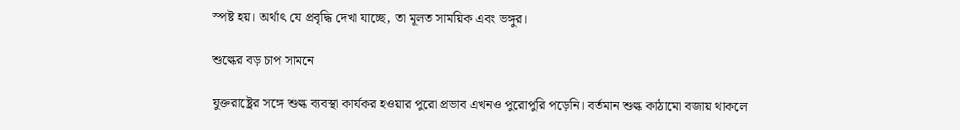স্পষ্ট হয়। অর্থাৎ যে প্রবৃদ্ধি দেখা যাচ্ছে, তা মূলত সাময়িক এবং ভঙ্গুর।

শুল্কের বড় চাপ সামনে

যুক্তরাষ্ট্রের সঙ্গে শুল্ক ব্যবস্থা কার্যকর হওয়ার পুরো প্রভাব এখনও পুরোপুরি পড়েনি। বর্তমান শুল্ক কাঠামো বজায় থাকলে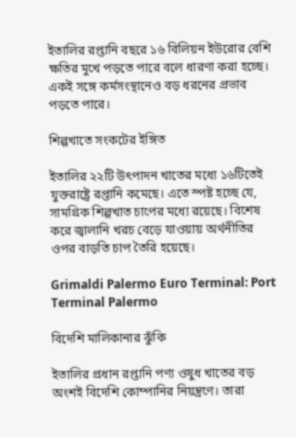ইতালির রপ্তানি বছরে ১৬ বিলিয়ন ইউরোর বেশি ক্ষতির মুখে পড়তে পারে বলে ধারণা করা হচ্ছে। একই সঙ্গে কর্মসংস্থানেও বড় ধরনের প্রভাব পড়তে পারে।

শিল্পখাতে সংকটের ইঙ্গিত

ইতালির ২২টি উৎপাদন খাতের মধ্যে ১৬টিতেই যুক্তরাষ্ট্রে রপ্তানি কমেছে। এতে স্পষ্ট হচ্ছে যে, সামগ্রিক শিল্পখাত চাপের মধ্যে রয়েছে। বিশেষ করে জ্বালানি খরচ বেড়ে যাওয়ায় অর্থনীতির ওপর বাড়তি চাপ তৈরি হয়েছে।

Grimaldi Palermo Euro Terminal: Port Terminal Palermo

বিদেশি মালিকানার ঝুঁকি

ইতালির প্রধান রপ্তানি পণ্য ওষুধ খাতের বড় অংশই বিদেশি কোম্পানির নিয়ন্ত্রণে। তারা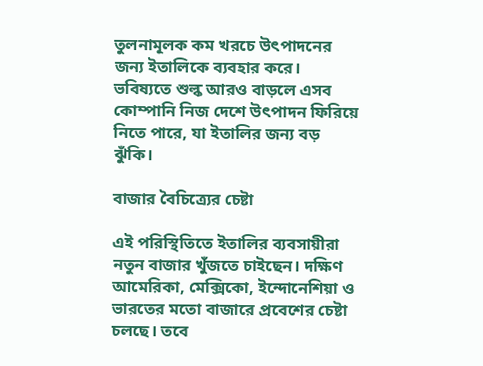তুলনামূলক কম খরচে উৎপাদনের জন্য ইতালিকে ব্যবহার করে। ভবিষ্যতে শুল্ক আরও বাড়লে এসব কোম্পানি নিজ দেশে উৎপাদন ফিরিয়ে নিতে পারে, যা ইতালির জন্য বড় ঝুঁকি।

বাজার বৈচিত্র্যের চেষ্টা

এই পরিস্থিতিতে ইতালির ব্যবসায়ীরা নতুন বাজার খুঁজতে চাইছেন। দক্ষিণ আমেরিকা, মেক্সিকো, ইন্দোনেশিয়া ও ভারতের মতো বাজারে প্রবেশের চেষ্টা চলছে। তবে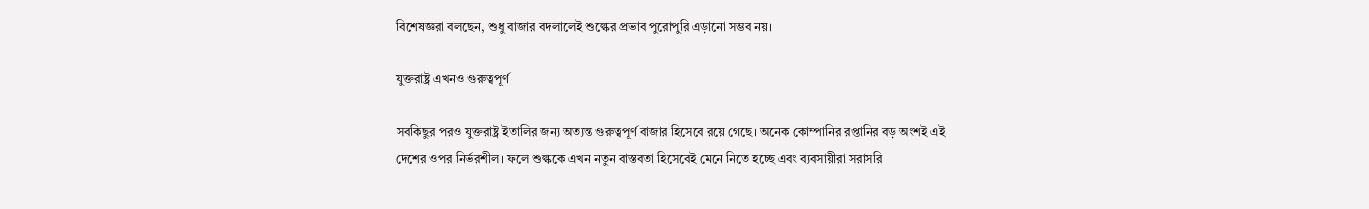বিশেষজ্ঞরা বলছেন, শুধু বাজার বদলালেই শুল্কের প্রভাব পুরোপুরি এড়ানো সম্ভব নয়।

যুক্তরাষ্ট্র এখনও গুরুত্বপূর্ণ

সবকিছুর পরও যুক্তরাষ্ট্র ইতালির জন্য অত্যন্ত গুরুত্বপূর্ণ বাজার হিসেবে রয়ে গেছে। অনেক কোম্পানির রপ্তানির বড় অংশই এই দেশের ওপর নির্ভরশীল। ফলে শুল্ককে এখন নতুন বাস্তবতা হিসেবেই মেনে নিতে হচ্ছে এবং ব্যবসায়ীরা সরাসরি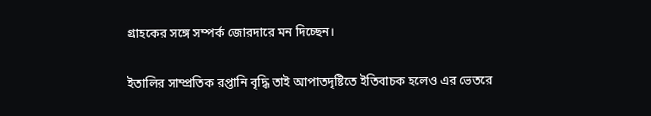গ্রাহকের সঙ্গে সম্পর্ক জোরদারে মন দিচ্ছেন।

ইতালির সাম্প্রতিক রপ্তানি বৃদ্ধি তাই আপাতদৃষ্টিতে ইতিবাচক হলেও এর ভেতরে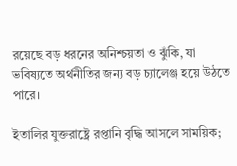রয়েছে বড় ধরনের অনিশ্চয়তা ও ঝুঁকি, যা ভবিষ্যতে অর্থনীতির জন্য বড় চ্যালেঞ্জ হয়ে উঠতে পারে।

ইতালির যুক্তরাষ্ট্রে রপ্তানি বৃদ্ধি আসলে সাময়িক;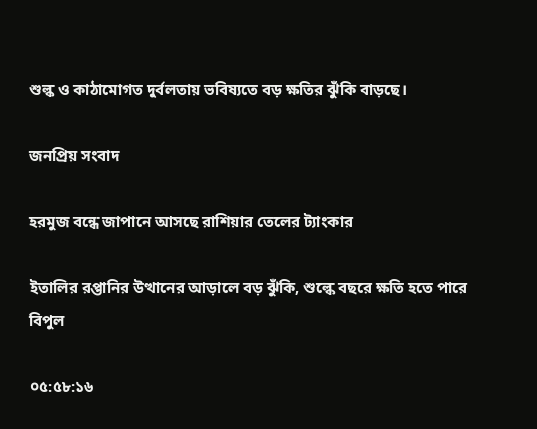শুল্ক ও কাঠামোগত দুর্বলতায় ভবিষ্যতে বড় ক্ষতির ঝুঁকি বাড়ছে।

জনপ্রিয় সংবাদ

হরমুজ বন্ধে জাপানে আসছে রাশিয়ার তেলের ট্যাংকার

ইতালির রপ্তানির উত্থানের আড়ালে বড় ঝুঁকি, শুল্কে বছরে ক্ষতি হতে পারে বিপুল

০৫:৫৮:১৬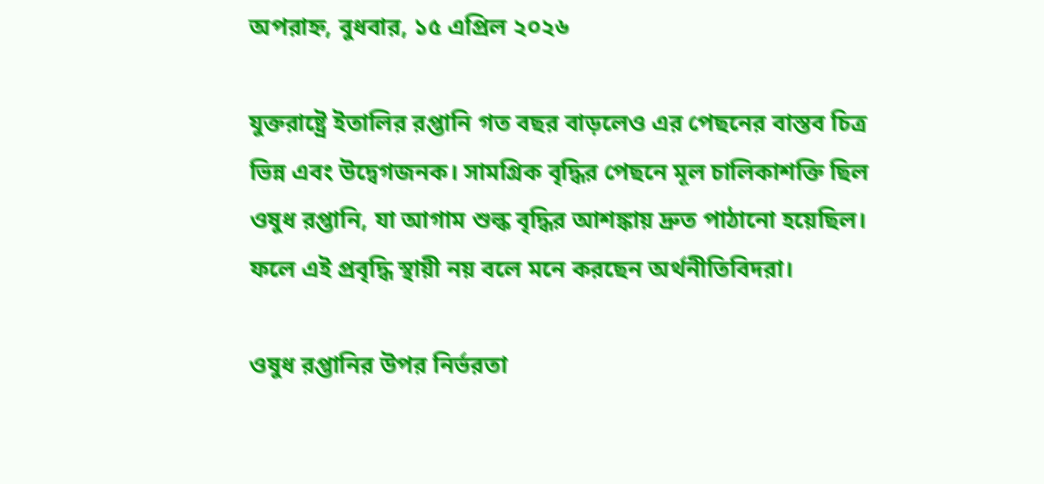অপরাহ্ন, বুধবার, ১৫ এপ্রিল ২০২৬

যুক্তরাষ্ট্রে ইতালির রপ্তানি গত বছর বাড়লেও এর পেছনের বাস্তব চিত্র ভিন্ন এবং উদ্বেগজনক। সামগ্রিক বৃদ্ধির পেছনে মূল চালিকাশক্তি ছিল ওষুধ রপ্তানি, যা আগাম শুল্ক বৃদ্ধির আশঙ্কায় দ্রুত পাঠানো হয়েছিল। ফলে এই প্রবৃদ্ধি স্থায়ী নয় বলে মনে করছেন অর্থনীতিবিদরা।

ওষুধ রপ্তানির উপর নির্ভরতা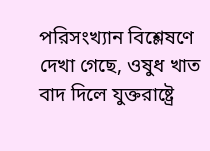পরিসংখ্যান বিশ্লেষণে দেখা গেছে, ওষুধ খাত বাদ দিলে যুক্তরাষ্ট্রে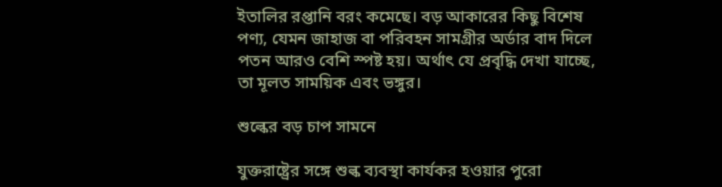ইতালির রপ্তানি বরং কমেছে। বড় আকারের কিছু বিশেষ পণ্য, যেমন জাহাজ বা পরিবহন সামগ্রীর অর্ডার বাদ দিলে পতন আরও বেশি স্পষ্ট হয়। অর্থাৎ যে প্রবৃদ্ধি দেখা যাচ্ছে, তা মূলত সাময়িক এবং ভঙ্গুর।

শুল্কের বড় চাপ সামনে

যুক্তরাষ্ট্রের সঙ্গে শুল্ক ব্যবস্থা কার্যকর হওয়ার পুরো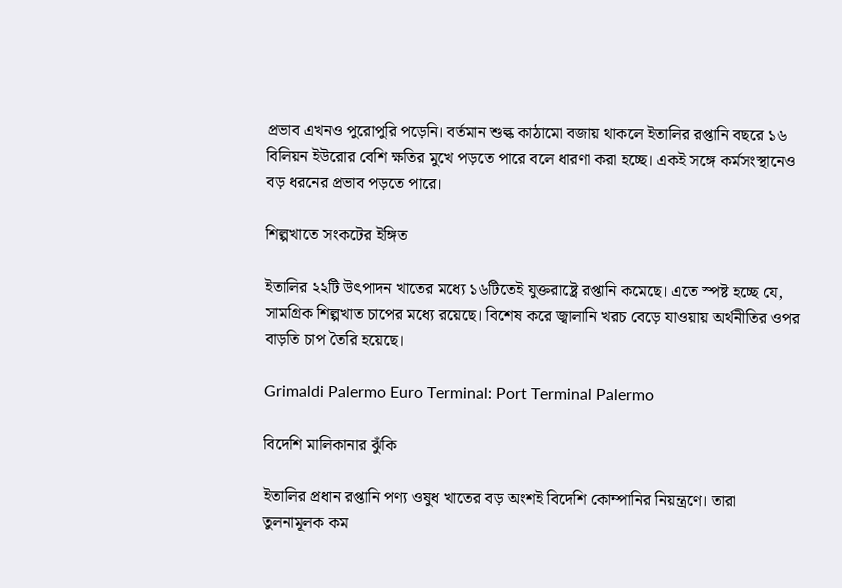প্রভাব এখনও পুরোপুরি পড়েনি। বর্তমান শুল্ক কাঠামো বজায় থাকলে ইতালির রপ্তানি বছরে ১৬ বিলিয়ন ইউরোর বেশি ক্ষতির মুখে পড়তে পারে বলে ধারণা করা হচ্ছে। একই সঙ্গে কর্মসংস্থানেও বড় ধরনের প্রভাব পড়তে পারে।

শিল্পখাতে সংকটের ইঙ্গিত

ইতালির ২২টি উৎপাদন খাতের মধ্যে ১৬টিতেই যুক্তরাষ্ট্রে রপ্তানি কমেছে। এতে স্পষ্ট হচ্ছে যে, সামগ্রিক শিল্পখাত চাপের মধ্যে রয়েছে। বিশেষ করে জ্বালানি খরচ বেড়ে যাওয়ায় অর্থনীতির ওপর বাড়তি চাপ তৈরি হয়েছে।

Grimaldi Palermo Euro Terminal: Port Terminal Palermo

বিদেশি মালিকানার ঝুঁকি

ইতালির প্রধান রপ্তানি পণ্য ওষুধ খাতের বড় অংশই বিদেশি কোম্পানির নিয়ন্ত্রণে। তারা তুলনামূলক কম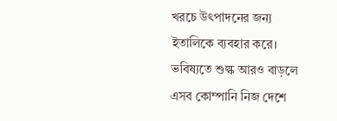খরচে উৎপাদনের জন্য ইতালিকে ব্যবহার করে। ভবিষ্যতে শুল্ক আরও বাড়লে এসব কোম্পানি নিজ দেশে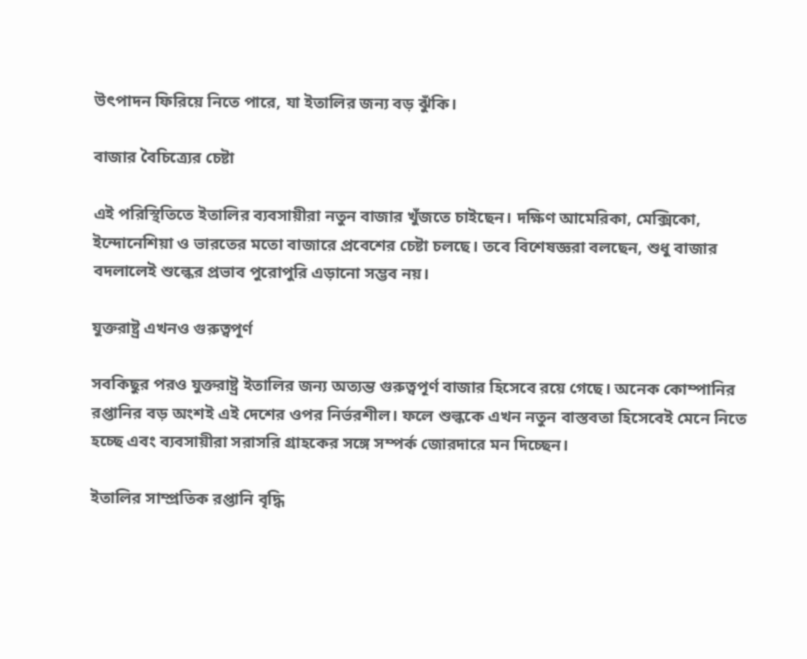উৎপাদন ফিরিয়ে নিতে পারে, যা ইতালির জন্য বড় ঝুঁকি।

বাজার বৈচিত্র্যের চেষ্টা

এই পরিস্থিতিতে ইতালির ব্যবসায়ীরা নতুন বাজার খুঁজতে চাইছেন। দক্ষিণ আমেরিকা, মেক্সিকো, ইন্দোনেশিয়া ও ভারতের মতো বাজারে প্রবেশের চেষ্টা চলছে। তবে বিশেষজ্ঞরা বলছেন, শুধু বাজার বদলালেই শুল্কের প্রভাব পুরোপুরি এড়ানো সম্ভব নয়।

যুক্তরাষ্ট্র এখনও গুরুত্বপূর্ণ

সবকিছুর পরও যুক্তরাষ্ট্র ইতালির জন্য অত্যন্ত গুরুত্বপূর্ণ বাজার হিসেবে রয়ে গেছে। অনেক কোম্পানির রপ্তানির বড় অংশই এই দেশের ওপর নির্ভরশীল। ফলে শুল্ককে এখন নতুন বাস্তবতা হিসেবেই মেনে নিতে হচ্ছে এবং ব্যবসায়ীরা সরাসরি গ্রাহকের সঙ্গে সম্পর্ক জোরদারে মন দিচ্ছেন।

ইতালির সাম্প্রতিক রপ্তানি বৃদ্ধি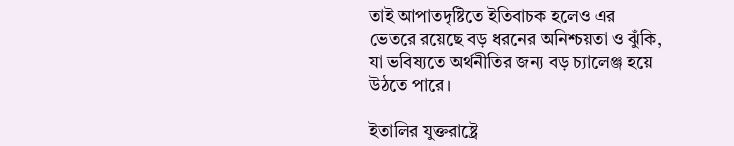তাই আপাতদৃষ্টিতে ইতিবাচক হলেও এর ভেতরে রয়েছে বড় ধরনের অনিশ্চয়তা ও ঝুঁকি, যা ভবিষ্যতে অর্থনীতির জন্য বড় চ্যালেঞ্জ হয়ে উঠতে পারে।

ইতালির যুক্তরাষ্ট্রে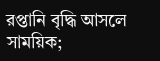রপ্তানি বৃদ্ধি আসলে সাময়িক;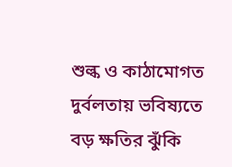শুল্ক ও কাঠামোগত দুর্বলতায় ভবিষ্যতে বড় ক্ষতির ঝুঁকি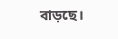বাড়ছে।